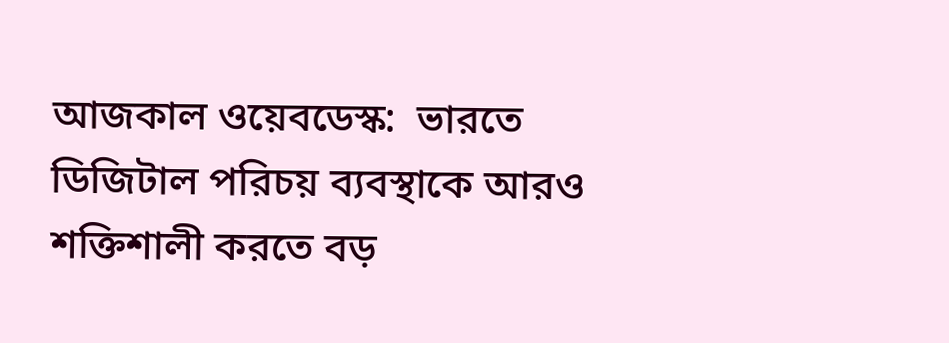আজকাল ওয়েবডেস্ক:  ভারতে ডিজিটাল পরিচয় ব্যবস্থাকে আরও শক্তিশালী করতে বড়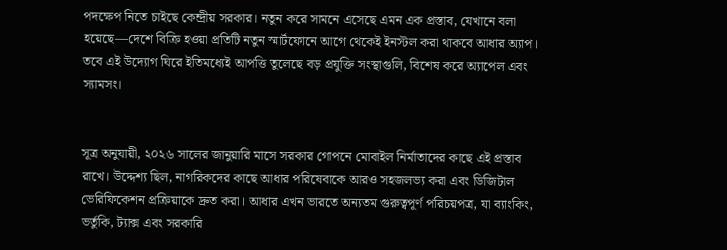পদক্ষেপ নিতে চাইছে কেন্দ্রীয় সরকার। নতুন করে সামনে এসেছে এমন এক প্রস্তাব, যেখানে বলা হয়েছে—দেশে বিক্রি হওয়া প্রতিটি নতুন স্মার্টফোনে আগে থেকেই ইনস্টল করা থাকবে আধার অ্যাপ। তবে এই উদ্যোগ ঘিরে ইতিমধ্যেই আপত্তি তুলেছে বড় প্রযুক্তি সংস্থাগুলি, বিশেষ করে অ্যাপেল এবং স্যামসং।


সূত্র অনুযায়ী, ২০২৬ সালের জানুয়ারি মাসে সরকার গোপনে মোবাইল নির্মাতাদের কাছে এই প্রস্তাব রাখে। উদ্দেশ্য ছিল, নাগরিকদের কাছে আধার পরিষেবাকে আরও সহজলভ্য করা এবং ডিজিটাল ভেরিফিকেশন প্রক্রিয়াকে দ্রুত করা। আধার এখন ভারতে অন্যতম গুরুত্বপূর্ণ পরিচয়পত্র, যা ব্যাংকিং, ভর্তুকি, ট্যাক্স এবং সরকারি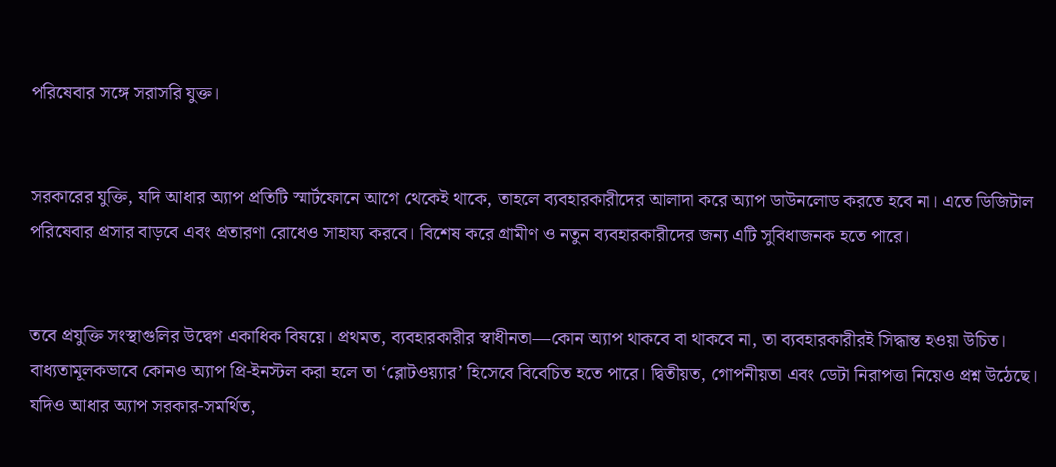পরিষেবার সঙ্গে সরাসরি যুক্ত।


সরকারের যুক্তি, যদি আধার অ্যাপ প্রতিটি স্মার্টফোনে আগে থেকেই থাকে, তাহলে ব্যবহারকারীদের আলাদা করে অ্যাপ ডাউনলোড করতে হবে না। এতে ডিজিটাল পরিষেবার প্রসার বাড়বে এবং প্রতারণা রোধেও সাহায্য করবে। বিশেষ করে গ্রামীণ ও নতুন ব্যবহারকারীদের জন্য এটি সুবিধাজনক হতে পারে।


তবে প্রযুক্তি সংস্থাগুলির উদ্বেগ একাধিক বিষয়ে। প্রথমত, ব্যবহারকারীর স্বাধীনতা—কোন অ্যাপ থাকবে বা থাকবে না, তা ব্যবহারকারীরই সিদ্ধান্ত হওয়া উচিত। বাধ্যতামূলকভাবে কোনও অ্যাপ প্রি-ইনস্টল করা হলে তা ‘ব্লোটওয়্যার’ হিসেবে বিবেচিত হতে পারে। দ্বিতীয়ত, গোপনীয়তা এবং ডেটা নিরাপত্তা নিয়েও প্রশ্ন উঠেছে। যদিও আধার অ্যাপ সরকার-সমর্থিত,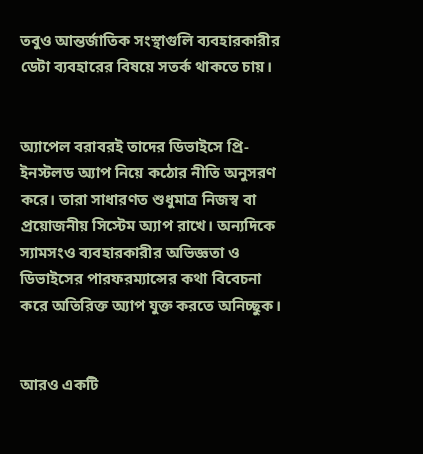তবুও আন্তর্জাতিক সংস্থাগুলি ব্যবহারকারীর ডেটা ব্যবহারের বিষয়ে সতর্ক থাকতে চায়।


অ্যাপেল বরাবরই তাদের ডিভাইসে প্রি-ইনস্টলড অ্যাপ নিয়ে কঠোর নীতি অনুসরণ করে। তারা সাধারণত শুধুমাত্র নিজস্ব বা প্রয়োজনীয় সিস্টেম অ্যাপ রাখে। অন্যদিকে স্যামসংও ব্যবহারকারীর অভিজ্ঞতা ও ডিভাইসের পারফরম্যান্সের কথা বিবেচনা করে অতিরিক্ত অ্যাপ যুক্ত করতে অনিচ্ছুক।


আরও একটি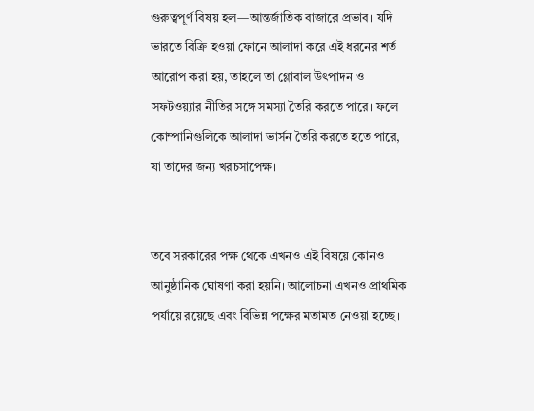গুরুত্বপূর্ণ বিষয় হল—আন্তর্জাতিক বাজারে প্রভাব। যদি ভারতে বিক্রি হওয়া ফোনে আলাদা করে এই ধরনের শর্ত আরোপ করা হয়, তাহলে তা গ্লোবাল উৎপাদন ও সফটওয়্যার নীতির সঙ্গে সমস্যা তৈরি করতে পারে। ফলে কোম্পানিগুলিকে আলাদা ভার্সন তৈরি করতে হতে পারে, যা তাদের জন্য খরচসাপেক্ষ।


তবে সরকারের পক্ষ থেকে এখনও এই বিষয়ে কোনও আনুষ্ঠানিক ঘোষণা করা হয়নি। আলোচনা এখনও প্রাথমিক পর্যায়ে রয়েছে এবং বিভিন্ন পক্ষের মতামত নেওয়া হচ্ছে।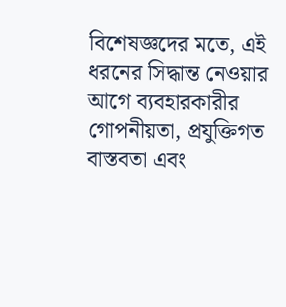বিশেষজ্ঞদের মতে, এই ধরনের সিদ্ধান্ত নেওয়ার আগে ব্যবহারকারীর গোপনীয়তা, প্রযুক্তিগত বাস্তবতা এবং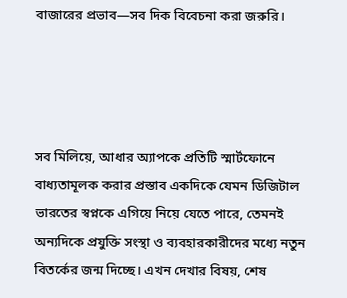বাজারের প্রভাব—সব দিক বিবেচনা করা জরুরি।




সব মিলিয়ে, আধার অ্যাপকে প্রতিটি স্মার্টফোনে বাধ্যতামূলক করার প্রস্তাব একদিকে যেমন ডিজিটাল ভারতের স্বপ্নকে এগিয়ে নিয়ে যেতে পারে, তেমনই অন্যদিকে প্রযুক্তি সংস্থা ও ব্যবহারকারীদের মধ্যে নতুন বিতর্কের জন্ম দিচ্ছে। এখন দেখার বিষয়, শেষ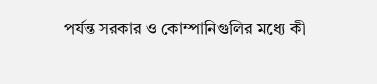পর্যন্ত সরকার ও কোম্পানিগুলির মধ্যে কী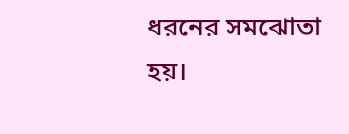ধরনের সমঝোতা হয়।